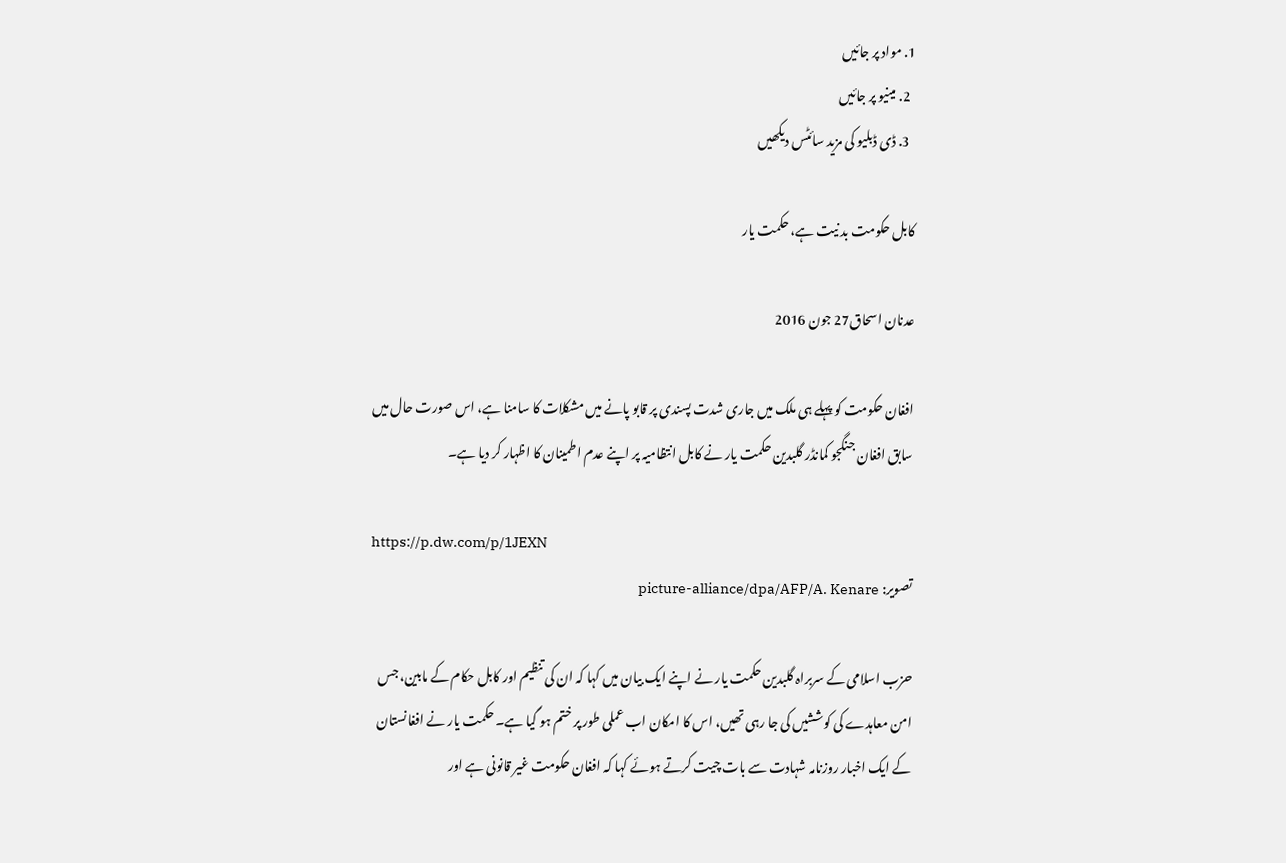1. مواد پر جائیں
  2. مینیو پر جائیں
  3. ڈی ڈبلیو کی مزید سائٹس دیکھیں

کابل حکومت بد نیت ہے، حکمت یار

عدنان اسحاق27 جون 2016

افغان حکومت کو پہلے ہی ملک میں جاری شدت پسندی پر قابو پانے میں مشکلات کا سامنا ہے، اس صورت حال میں سابق افغان جنگجو کمانڈر گلبدین حکمت یار نے کابل انتظامیہ پر اپنے عدم اطمینان کا اظہار کر دیا ہے۔

https://p.dw.com/p/1JEXN
تصویر: picture-alliance/dpa/AFP/A. Kenare

حزب اسلامی کے سربراہ گلبدین حکمت یار نے اپنے ایک بیان میں کہا کہ ان کی تنظیم اور کابل حکام کے مابین، جس امن معاہدے کی کوششیں کی جا رہی تھیں، اس کا امکان اب عملی طور پر ختم ہو گیا ہے۔ حکمت یار نے افغانستان کے ایک اخبار روزنامہ شہادت سے بات چیت کرتے ہوئے کہا کہ افغان حکومت غیر قانونی ہے اور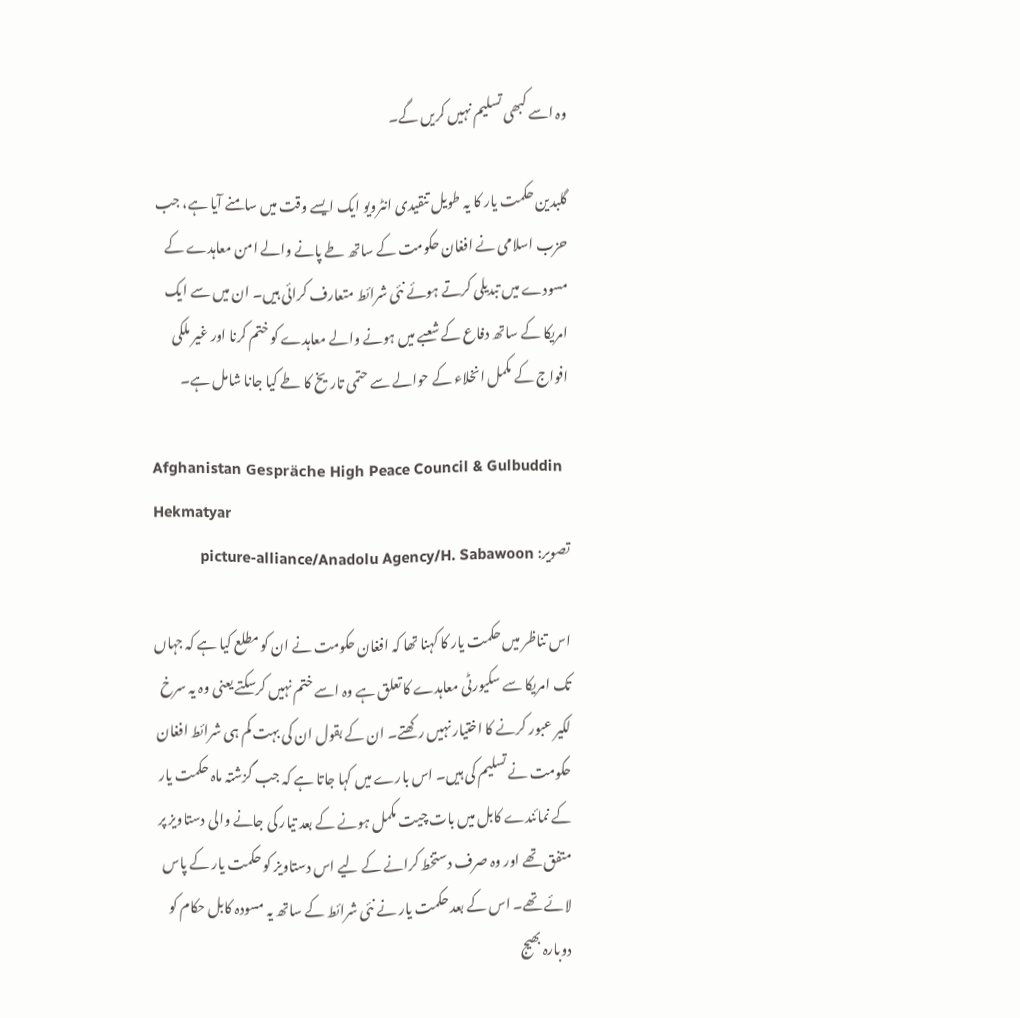وہ اسے کبھی تسلیم نہیں کریں گے۔

گلبدین حکمت یار کا یہ طویل تنقیدی انٹرویو ایک ایسے وقت میں سامنے آیا ہے، جب حزب اسلامی نے افغان حکومت کے ساتھ طے پانے والے امن معاہدے کے مسودے میں تبدیلی کرتے ہوئے نئی شرائط متعارف کرائی ہیں۔ ان میں سے ایک امریکا کے ساتھ دفاع کے شعبے میں ہونے والے معاہدے کو ختم کرنا اور غیر ملکی افواج کے مکمل انخلاء کے حوالے سے حتمی تاریخ کا طے کیا جانا شامل ہے۔

Afghanistan Gespräche High Peace Council & Gulbuddin Hekmatyar
تصویر: picture-alliance/Anadolu Agency/H. Sabawoon

اس تناظر میں حکمت یار کا کہنا تھا کہ افغان حکومت نے ان کو مطلع کیا ہے کہ جہاں تک امریکا سے سکیورٹی معاہدے کا تعلق ہے وہ اسے ختم نہیں کرسکتے یعنی وہ یہ سرخ لکیر عبور کرنے کا اختیار نہیں رکھتے۔ ان کے بقول ان کی بہت کم ہی شرائط افغان حکومت نے تسلیم کی ہیں۔ اس بارے میں کہا جاتا ہے کہ جب گزشتہ ماہ حکمت یار کے نمائندے کابل میں بات چیت مکمل ہونے کے بعد تیار کی جانے والی دستاویز پر متفق تھے اور وہ صرف دستخط کرانے کے لیے اس دستاویز کو حکمت یار کے پاس لائے تھے۔ اس کے بعد حکمت یار نے نئی شرائط کے ساتھ یہ مسودہ کابل حکام کو دوبارہ بھیج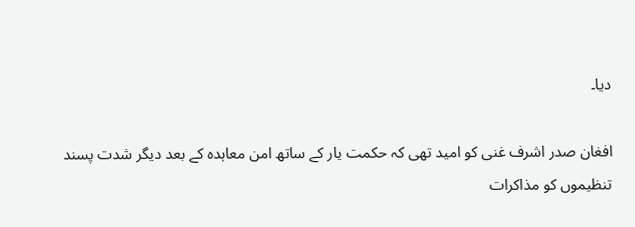دیا۔

افغان صدر اشرف غنی کو امید تھی کہ حکمت یار کے ساتھ امن معاہدہ کے بعد دیگر شدت پسند تنظیموں کو مذاکرات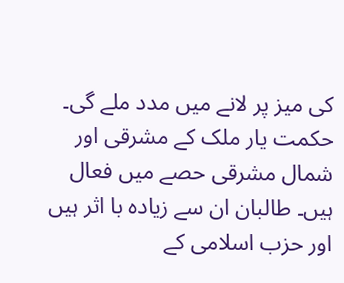کی میز پر لانے میں مدد ملے گی۔ حکمت یار ملک کے مشرقی اور شمال مشرقی حصے میں فعال ہیں۔ طالبان ان سے زیادہ با اثر ہیں اور حزب اسلامی کے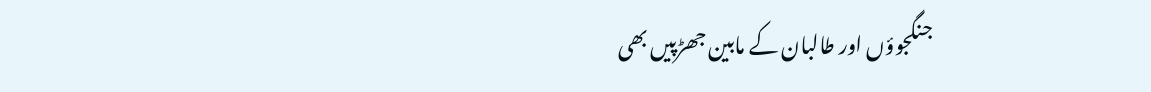جنگجوؤں اور طالبان کے مابین جھڑپیں بھی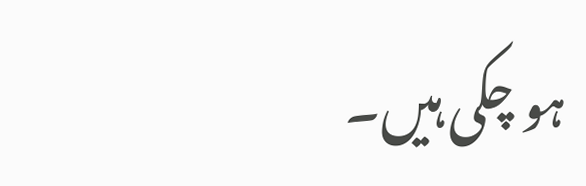ہو چکی ہیں۔